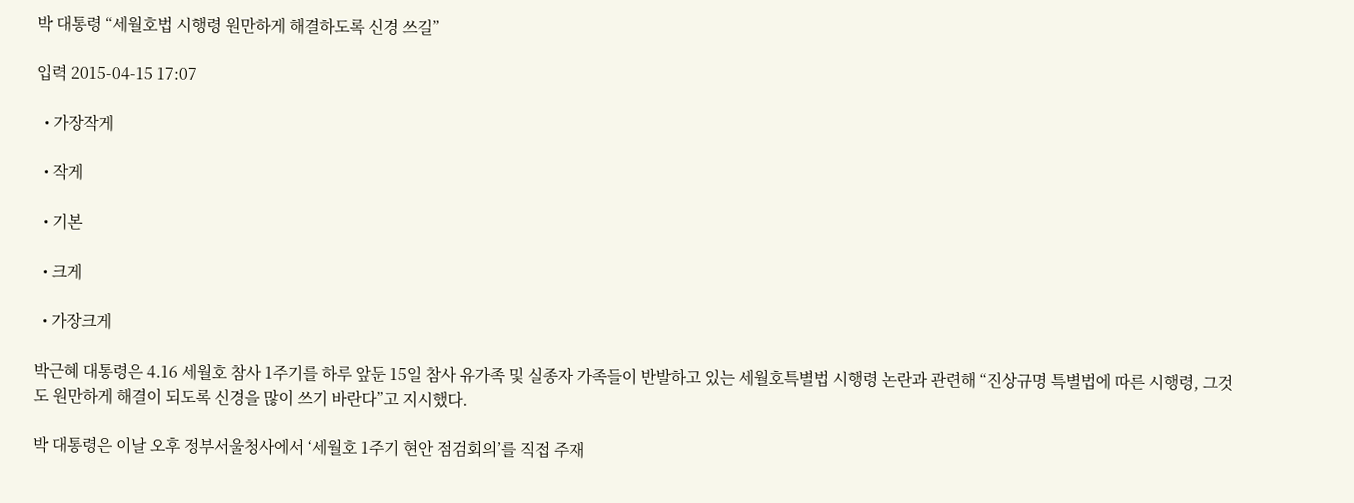박 대통령 “세월호법 시행령 원만하게 해결하도록 신경 쓰길”

입력 2015-04-15 17:07

  • 가장작게

  • 작게

  • 기본

  • 크게

  • 가장크게

박근혜 대통령은 4.16 세월호 참사 1주기를 하루 앞둔 15일 참사 유가족 및 실종자 가족들이 반발하고 있는 세월호특별법 시행령 논란과 관련해 “진상규명 특별법에 따른 시행령, 그것도 원만하게 해결이 되도록 신경을 많이 쓰기 바란다”고 지시했다.

박 대통령은 이날 오후 정부서울청사에서 ‘세월호 1주기 현안 점검회의’를 직접 주재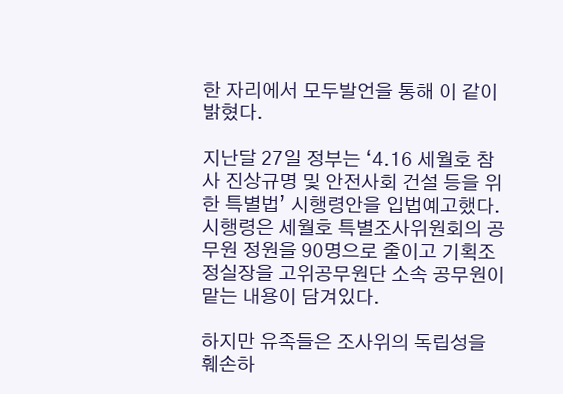한 자리에서 모두발언을 통해 이 같이 밝혔다.

지난달 27일 정부는 ‘4.16 세월호 참사 진상규명 및 안전사회 건설 등을 위한 특별법’ 시행령안을 입법예고했다. 시행령은 세월호 특별조사위원회의 공무원 정원을 90명으로 줄이고 기획조정실장을 고위공무원단 소속 공무원이 맡는 내용이 담겨있다.

하지만 유족들은 조사위의 독립성을 훼손하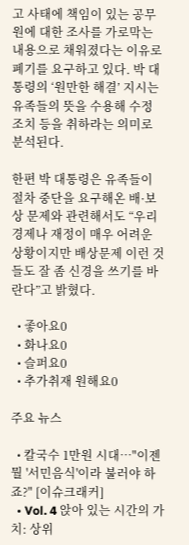고 사태에 책임이 있는 공무원에 대한 조사를 가로막는 내용으로 채워졌다는 이유로 폐기를 요구하고 있다. 박 대통령의 ‘원만한 해결’ 지시는 유족들의 뜻을 수용해 수정 조치 등을 취하라는 의미로 분석된다.

한편 박 대통령은 유족들이 절차 중단을 요구해온 배·보상 문제와 관련해서도 “우리 경제나 재정이 매우 어려운 상황이지만 배상문제 이런 것들도 잘 좀 신경을 쓰기를 바란다”고 밝혔다.

  • 좋아요0
  • 화나요0
  • 슬퍼요0
  • 추가취재 원해요0

주요 뉴스

  • 칼국수 1만원 시대⋯"이젠 뭘 '서민음식'이라 불러야 하죠?" [이슈크래커]
  • Vol. 4 앉아 있는 시간의 가치: 상위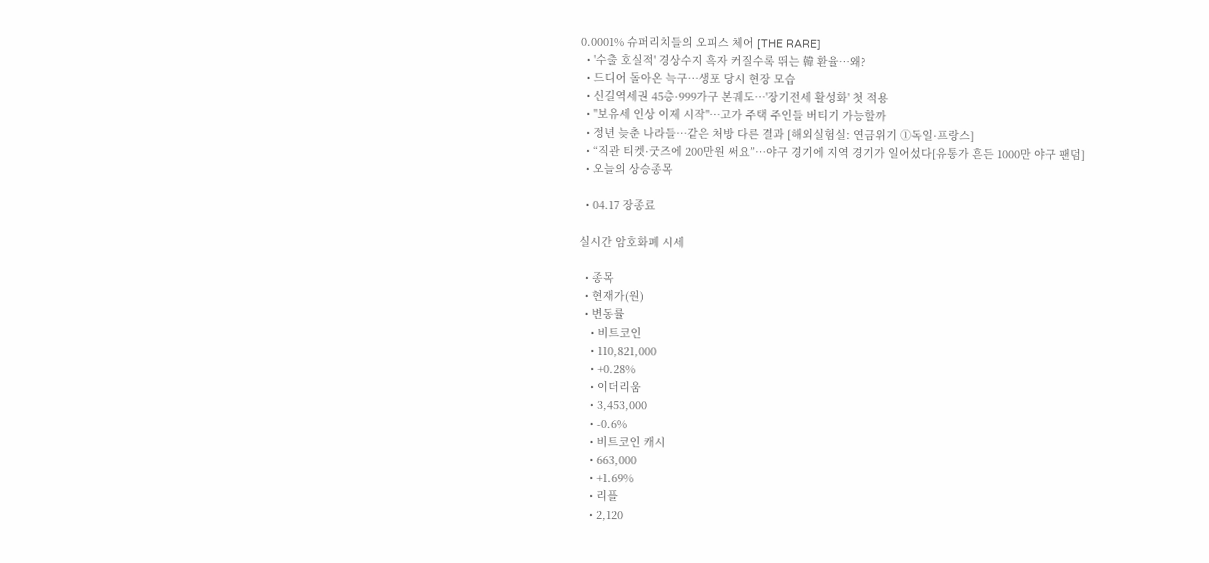0.0001% 슈퍼리치들의 오피스 체어 [THE RARE]
  • '수출 호실적' 경상수지 흑자 커질수록 뛰는 韓 환율⋯왜?
  • 드디어 돌아온 늑구…생포 당시 현장 모습
  • 신길역세권 45층·999가구 본궤도⋯'장기전세 활성화' 첫 적용
  • "보유세 인상 이제 시작"⋯고가 주택 주인들 버티기 가능할까
  • 정년 늦춘 나라들…같은 처방 다른 결과 [해외실험실: 연금위기 ①독일·프랑스]
  • “직관 티켓·굿즈에 200만원 써요”…야구 경기에 지역 경기가 일어섰다[유통가 흔든 1000만 야구 팬덤]
  • 오늘의 상승종목

  • 04.17 장종료

실시간 암호화폐 시세

  • 종목
  • 현재가(원)
  • 변동률
    • 비트코인
    • 110,821,000
    • +0.28%
    • 이더리움
    • 3,453,000
    • -0.6%
    • 비트코인 캐시
    • 663,000
    • +1.69%
    • 리플
    • 2,120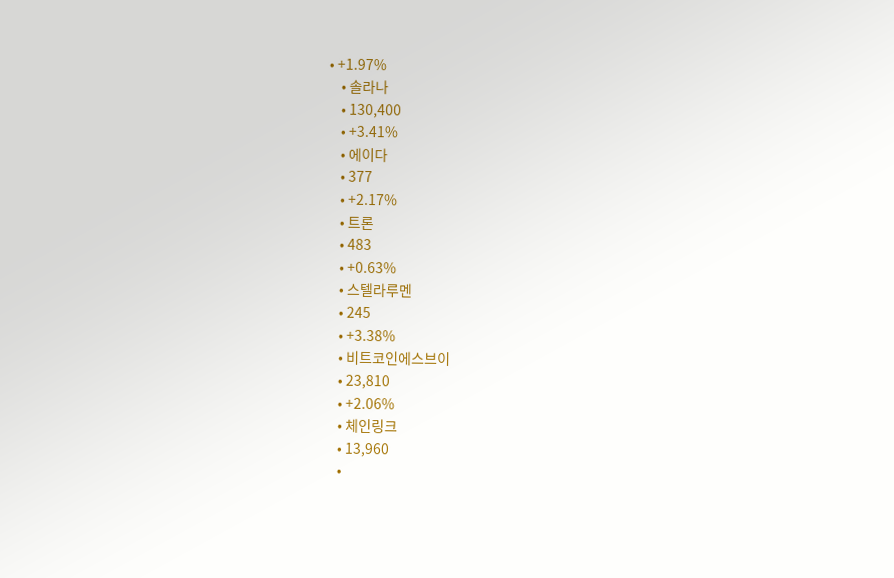• +1.97%
    • 솔라나
    • 130,400
    • +3.41%
    • 에이다
    • 377
    • +2.17%
    • 트론
    • 483
    • +0.63%
    • 스텔라루멘
    • 245
    • +3.38%
    • 비트코인에스브이
    • 23,810
    • +2.06%
    • 체인링크
    • 13,960
    •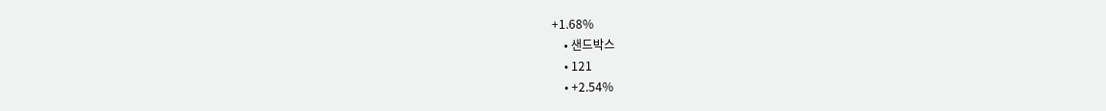+1.68%
    • 샌드박스
    • 121
    • +2.54%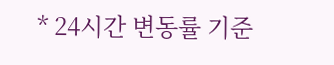* 24시간 변동률 기준